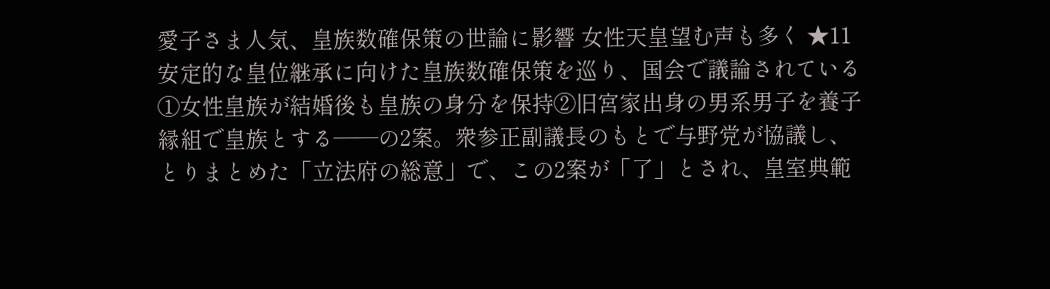愛子さま人気、皇族数確保策の世論に影響 女性天皇望む声も多く ★11
安定的な皇位継承に向けた皇族数確保策を巡り、国会で議論されている①女性皇族が結婚後も皇族の身分を保持②旧宮家出身の男系男子を養子縁組で皇族とする――の2案。衆参正副議長のもとで与野党が協議し、とりまとめた「立法府の総意」で、この2案が「了」とされ、皇室典範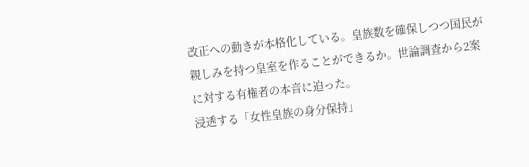改正への動きが本格化している。皇族数を確保しつつ国民が親しみを持つ皇室を作ることができるか。世論調査から2案に対する有権者の本音に迫った。
浸透する「女性皇族の身分保持」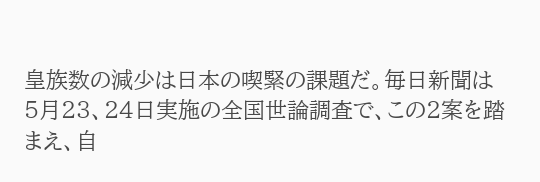皇族数の減少は日本の喫緊の課題だ。毎日新聞は5月23、24日実施の全国世論調査で、この2案を踏まえ、自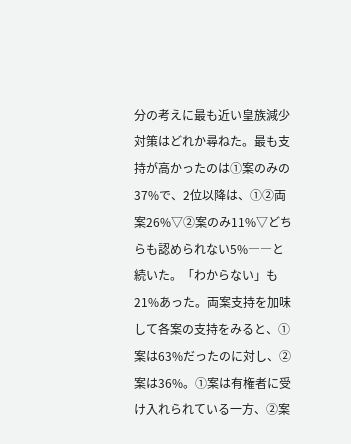分の考えに最も近い皇族減少対策はどれか尋ねた。最も支持が高かったのは①案のみの37%で、2位以降は、①②両案26%▽②案のみ11%▽どちらも認められない5%――と続いた。「わからない」も21%あった。両案支持を加味して各案の支持をみると、①案は63%だったのに対し、②案は36%。①案は有権者に受け入れられている一方、②案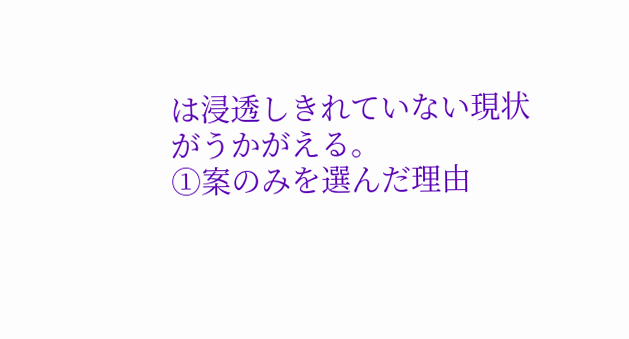は浸透しきれていない現状がうかがえる。
①案のみを選んだ理由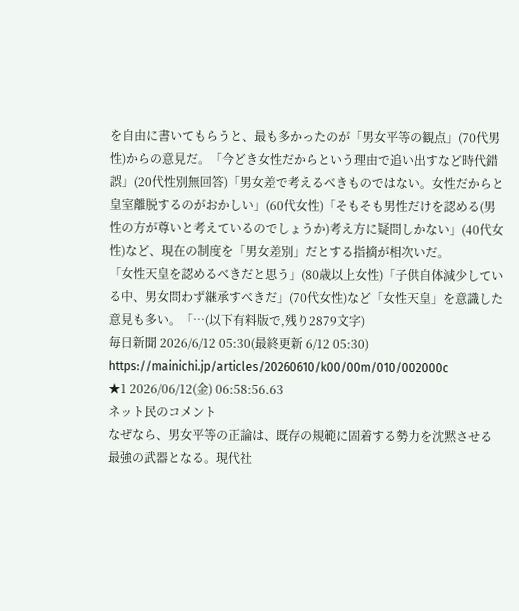を自由に書いてもらうと、最も多かったのが「男女平等の観点」(70代男性)からの意見だ。「今どき女性だからという理由で追い出すなど時代錯誤」(20代性別無回答)「男女差で考えるべきものではない。女性だからと皇室離脱するのがおかしい」(60代女性)「そもそも男性だけを認める(男性の方が尊いと考えているのでしょうか)考え方に疑問しかない」(40代女性)など、現在の制度を「男女差別」だとする指摘が相次いだ。
「女性天皇を認めるべきだと思う」(80歳以上女性)「子供自体減少している中、男女問わず継承すべきだ」(70代女性)など「女性天皇」を意識した意見も多い。「…(以下有料版で,残り2879文字)
毎日新聞 2026/6/12 05:30(最終更新 6/12 05:30)
https://mainichi.jp/articles/20260610/k00/00m/010/002000c
★1 2026/06/12(金) 06:58:56.63
ネット民のコメント
なぜなら、男女平等の正論は、既存の規範に固着する勢力を沈黙させる最強の武器となる。現代社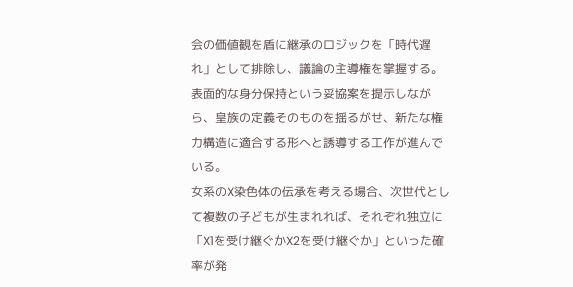会の価値観を盾に継承のロジックを「時代遅れ」として排除し、議論の主導権を掌握する。表面的な身分保持という妥協案を提示しながら、皇族の定義そのものを揺るがせ、新たな権力構造に適合する形へと誘導する工作が進んでいる。
女系のX染色体の伝承を考える場合、次世代として複数の子どもが生まれれば、それぞれ独立に「X1を受け継ぐかX2を受け継ぐか」といった確率が発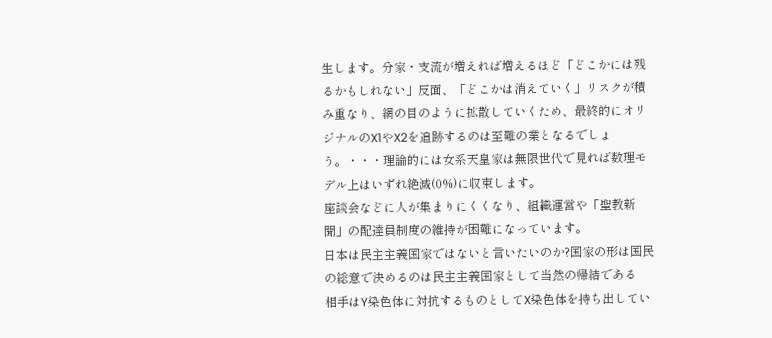生します。分家・支流が増えれば増えるほど「どこかには残るかもしれない」反面、「どこかは消えていく」リスクが積み重なり、網の目のように拡散していくため、最終的にオリジナルのX1やX2を追跡するのは至難の業となるでしょう。・・・理論的には女系天皇家は無限世代で見れば数理モデル上はいずれ絶滅(0%)に収束します。
座談会などに人が集まりにくくなり、組織運営や「聖教新聞」の配達員制度の維持が困難になっています。
日本は民主主義国家ではないと言いたいのか?国家の形は国民の総意で決めるのは民主主義国家として当然の帰結である
相手はY染色体に対抗するものとしてX染色体を持ち出してい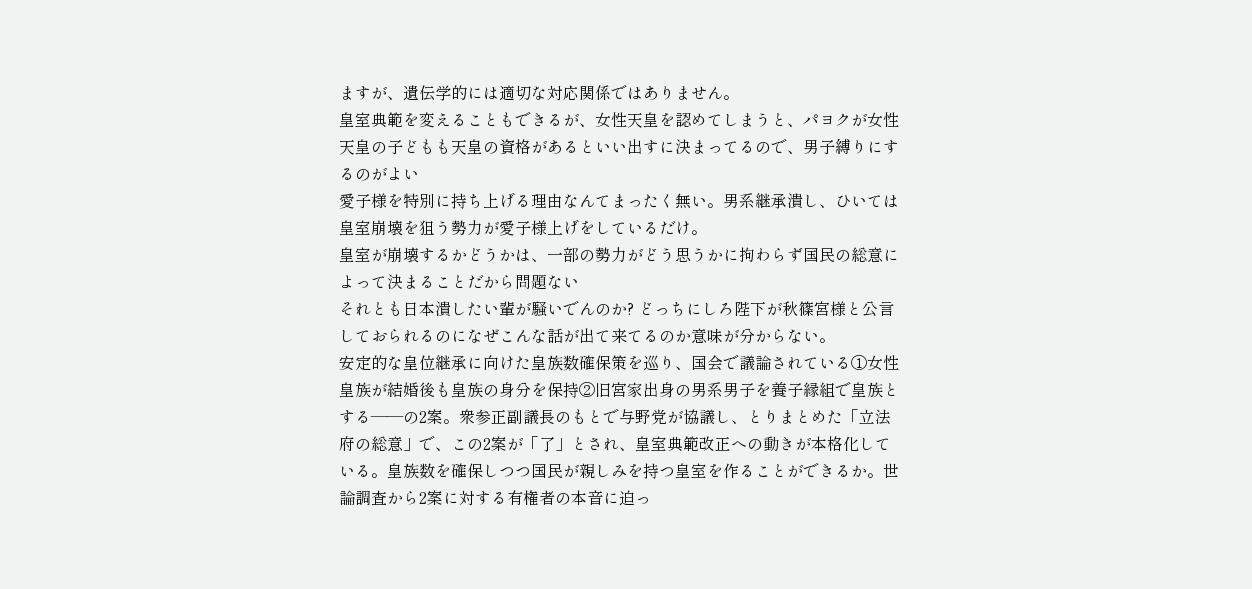ますが、遺伝学的には適切な対応関係ではありません。
皇室典範を変えることもできるが、女性天皇を認めてしまうと、パヨクが女性天皇の子どもも天皇の資格があるといい出すに決まってるので、男子縛りにするのがよい
愛子様を特別に持ち上げる理由なんてまったく無い。男系継承潰し、ひいては皇室崩壊を狙う勢力が愛子様上げをしているだけ。
皇室が崩壊するかどうかは、一部の勢力がどう思うかに拘わらず国民の総意によって決まることだから問題ない
それとも日本潰したい輩が騒いでんのか? どっちにしろ陛下が秋篠宮様と公言しておられるのになぜこんな話が出て来てるのか意味が分からない。
安定的な皇位継承に向けた皇族数確保策を巡り、国会で議論されている①女性皇族が結婚後も皇族の身分を保持②旧宮家出身の男系男子を養子縁組で皇族とする――の2案。衆参正副議長のもとで与野党が協議し、とりまとめた「立法府の総意」で、この2案が「了」とされ、皇室典範改正への動きが本格化している。皇族数を確保しつつ国民が親しみを持つ皇室を作ることができるか。世論調査から2案に対する有権者の本音に迫っ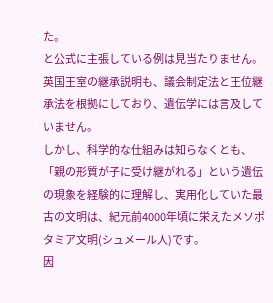た。
と公式に主張している例は見当たりません。英国王室の継承説明も、議会制定法と王位継承法を根拠にしており、遺伝学には言及していません。
しかし、科学的な仕組みは知らなくとも、「親の形質が子に受け継がれる」という遺伝の現象を経験的に理解し、実用化していた最古の文明は、紀元前4000年頃に栄えたメソポタミア文明(シュメール人)です。
因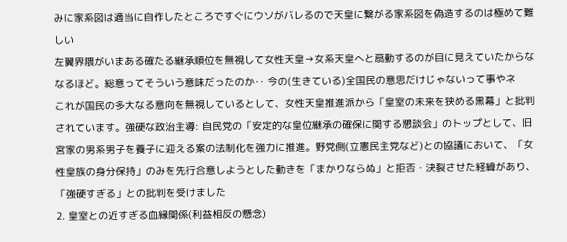みに家系図は適当に自作したところですぐにウソがバレるので天皇に繋がる家系図を偽造するのは極めて難しい
左翼界隈がいまある確たる継承順位を無視して女性天皇→女系天皇へと扇動するのが目に見えていたからな
なるほど。総意ってそういう意味だったのか‥ 今の(生きている)全国民の意思だけじゃないって事やネ
これが国民の多大なる意向を無視しているとして、女性天皇推進派から「皇室の未来を狭める黒幕」と批判されています。強硬な政治主導: 自民党の「安定的な皇位継承の確保に関する懇談会」のトップとして、旧宮家の男系男子を養子に迎える案の法制化を強力に推進。野党側(立憲民主党など)との協議において、「女性皇族の身分保持」のみを先行合意しようとした動きを「まかりならぬ」と拒否・決裂させた経緯があり、「強硬すぎる」との批判を受けました
2. 皇室との近すぎる血縁関係(利益相反の懸念)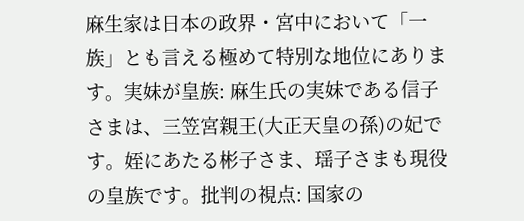麻生家は日本の政界・宮中において「一族」とも言える極めて特別な地位にあります。実妹が皇族: 麻生氏の実妹である信子さまは、三笠宮親王(大正天皇の孫)の妃です。姪にあたる彬子さま、瑶子さまも現役の皇族です。批判の視点: 国家の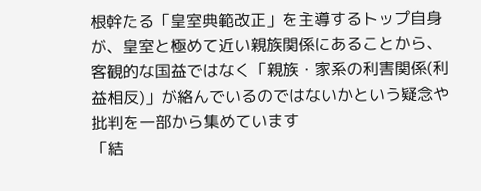根幹たる「皇室典範改正」を主導するトップ自身が、皇室と極めて近い親族関係にあることから、客観的な国益ではなく「親族・家系の利害関係(利益相反)」が絡んでいるのではないかという疑念や批判を一部から集めています
「結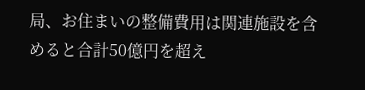局、お住まいの整備費用は関連施設を含めると合計50億円を超え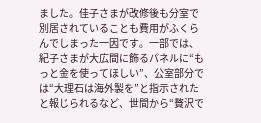ました。佳子さまが改修後も分室で別居されていることも費用がふくらんでしまった一因です。一部では、紀子さまが大広間に飾るパネルに“もっと金を使ってほしい”、公室部分では“大理石は海外製を”と指示されたと報じられるなど、世間から“贅沢で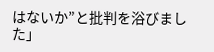はないか”と批判を浴びました」